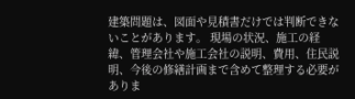建築問題は、図面や見積書だけでは判断できないことがあります。 現場の状況、施工の経緯、管理会社や施工会社の説明、費用、住民説明、今後の修繕計画まで含めて整理する必要がありま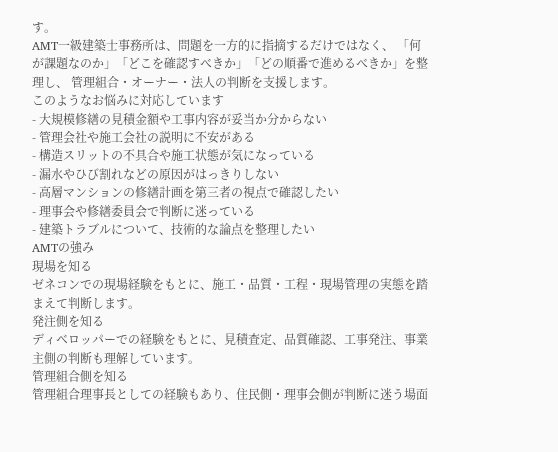す。
AMT一級建築士事務所は、問題を一方的に指摘するだけではなく、 「何が課題なのか」「どこを確認すべきか」「どの順番で進めるべきか」を整理し、 管理組合・オーナー・法人の判断を支援します。
このようなお悩みに対応しています
- 大規模修繕の見積金額や工事内容が妥当か分からない
- 管理会社や施工会社の説明に不安がある
- 構造スリットの不具合や施工状態が気になっている
- 漏水やひび割れなどの原因がはっきりしない
- 高層マンションの修繕計画を第三者の視点で確認したい
- 理事会や修繕委員会で判断に迷っている
- 建築トラブルについて、技術的な論点を整理したい
AMTの強み
現場を知る
ゼネコンでの現場経験をもとに、施工・品質・工程・現場管理の実態を踏まえて判断します。
発注側を知る
ディベロッパーでの経験をもとに、見積査定、品質確認、工事発注、事業主側の判断も理解しています。
管理組合側を知る
管理組合理事長としての経験もあり、住民側・理事会側が判断に迷う場面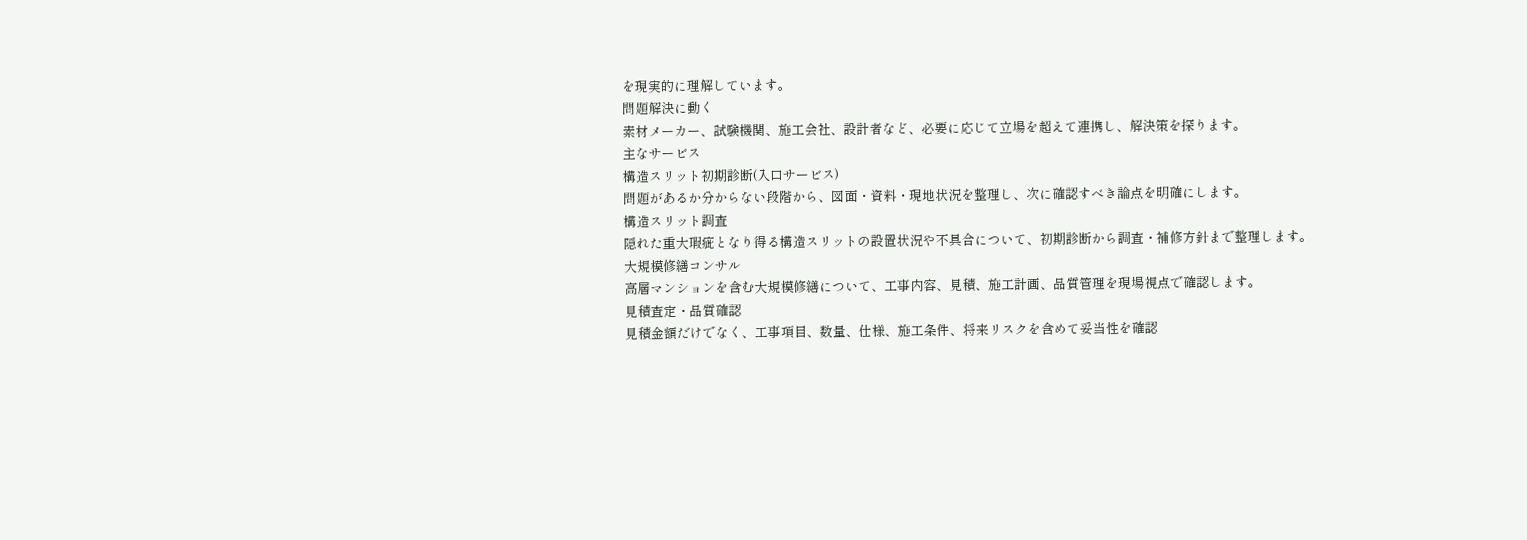を現実的に理解しています。
問題解決に動く
素材メーカー、試験機関、施工会社、設計者など、必要に応じて立場を超えて連携し、解決策を探ります。
主なサービス
構造スリット初期診断(入口サービス)
問題があるか分からない段階から、図面・資料・現地状況を整理し、次に確認すべき論点を明確にします。
構造スリット調査
隠れた重大瑕疵となり得る構造スリットの設置状況や不具合について、初期診断から調査・補修方針まで整理します。
大規模修繕コンサル
高層マンションを含む大規模修繕について、工事内容、見積、施工計画、品質管理を現場視点で確認します。
見積査定・品質確認
見積金額だけでなく、工事項目、数量、仕様、施工条件、将来リスクを含めて妥当性を確認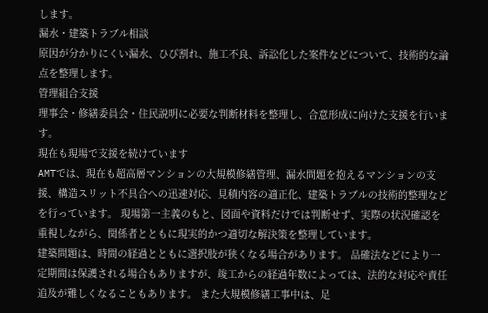します。
漏水・建築トラブル相談
原因が分かりにくい漏水、ひび割れ、施工不良、訴訟化した案件などについて、技術的な論点を整理します。
管理組合支援
理事会・修繕委員会・住民説明に必要な判断材料を整理し、合意形成に向けた支援を行います。
現在も現場で支援を続けています
AMTでは、現在も超高層マンションの大規模修繕管理、漏水問題を抱えるマンションの支援、構造スリット不具合への迅速対応、見積内容の適正化、建築トラブルの技術的整理などを行っています。 現場第一主義のもと、図面や資料だけでは判断せず、実際の状況確認を重視しながら、関係者とともに現実的かつ適切な解決策を整理しています。
建築問題は、時間の経過とともに選択肢が狭くなる場合があります。 品確法などにより一定期間は保護される場合もありますが、竣工からの経過年数によっては、法的な対応や責任追及が難しくなることもあります。 また大規模修繕工事中は、足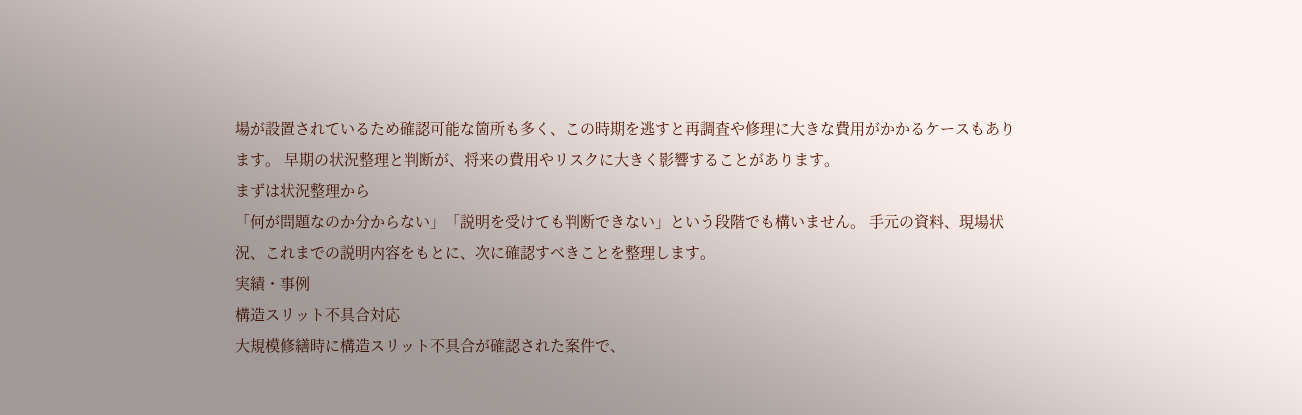場が設置されているため確認可能な箇所も多く、この時期を逃すと再調査や修理に大きな費用がかかるケースもあります。 早期の状況整理と判断が、将来の費用やリスクに大きく影響することがあります。
まずは状況整理から
「何が問題なのか分からない」「説明を受けても判断できない」という段階でも構いません。 手元の資料、現場状況、これまでの説明内容をもとに、次に確認すべきことを整理します。
実績・事例
構造スリット不具合対応
大規模修繕時に構造スリット不具合が確認された案件で、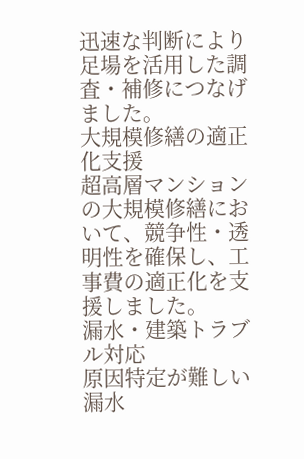迅速な判断により足場を活用した調査・補修につなげました。
大規模修繕の適正化支援
超高層マンションの大規模修繕において、競争性・透明性を確保し、工事費の適正化を支援しました。
漏水・建築トラブル対応
原因特定が難しい漏水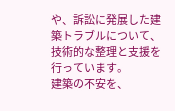や、訴訟に発展した建築トラブルについて、技術的な整理と支援を行っています。
建築の不安を、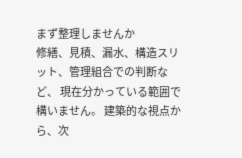まず整理しませんか
修繕、見積、漏水、構造スリット、管理組合での判断など、 現在分かっている範囲で構いません。 建築的な視点から、次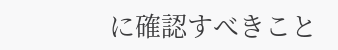に確認すべきこと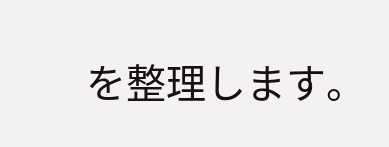を整理します。